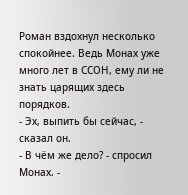Роман вздохнул несколько спокойнее. Ведь Монах уже много лет в ССОН, ему ли не знать царящих здесь порядков.
- Эх, выпить бы сейчас, - сказал он.
- В чём же дело? - спросил Монах. -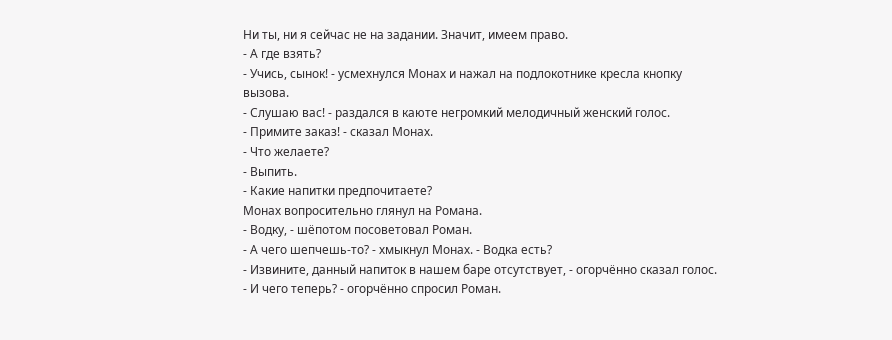Ни ты, ни я сейчас не на задании. Значит, имеем право.
- А где взять?
- Учись, сынок! - усмехнулся Монах и нажал на подлокотнике кресла кнопку вызова.
- Слушаю вас! - раздался в каюте негромкий мелодичный женский голос.
- Примите заказ! - сказал Монах.
- Что желаете?
- Выпить.
- Какие напитки предпочитаете?
Монах вопросительно глянул на Романа.
- Водку, - шёпотом посоветовал Роман.
- А чего шепчешь-то? - хмыкнул Монах. - Водка есть?
- Извините, данный напиток в нашем баре отсутствует, - огорчённо сказал голос.
- И чего теперь? - огорчённо спросил Роман.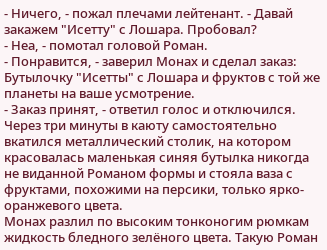- Ничего, - пожал плечами лейтенант. - Давай закажем "Исетту" с Лошара. Пробовал?
- Неа, - помотал головой Роман.
- Понравится, - заверил Монах и сделал заказ: Бутылочку "Исетты" с Лошара и фруктов с той же планеты на ваше усмотрение.
- Заказ принят, - ответил голос и отключился.
Через три минуты в каюту самостоятельно вкатился металлический столик, на котором красовалась маленькая синяя бутылка никогда не виданной Романом формы и стояла ваза с фруктами, похожими на персики, только ярко-оранжевого цвета.
Монах разлил по высоким тонконогим рюмкам жидкость бледного зелёного цвета. Такую Роман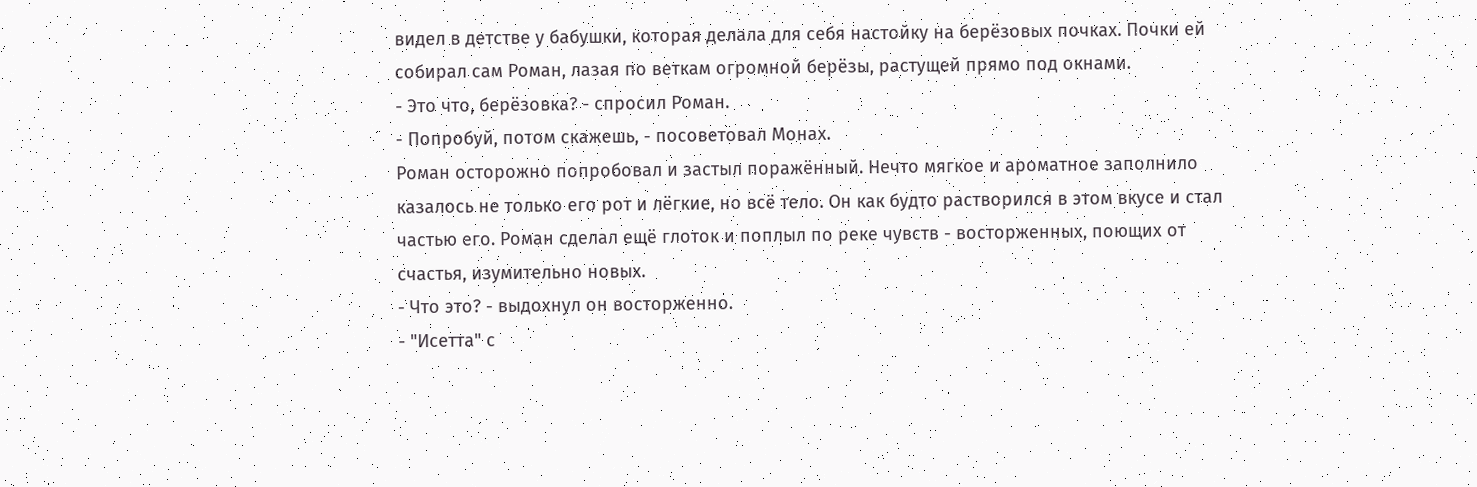видел в детстве у бабушки, которая делала для себя настойку на берёзовых почках. Почки ей собирал сам Роман, лазая по веткам огромной берёзы, растущей прямо под окнами.
- Это что, берёзовка? - спросил Роман.
- Попробуй, потом скажешь, - посоветовал Монах.
Роман осторожно попробовал и застыл поражённый. Нечто мягкое и ароматное заполнило казалось не только его рот и лёгкие, но всё тело. Он как будто растворился в этом вкусе и стал частью его. Роман сделал ещё глоток и поплыл по реке чувств - восторженных, поющих от счастья, изумительно новых.
- Что это? - выдохнул он восторженно.
- "Исетта" с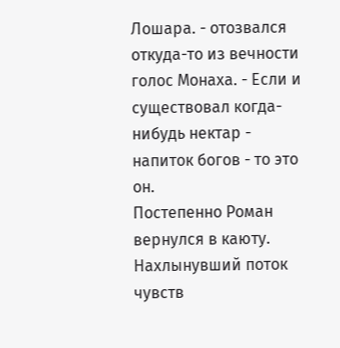Лошара. - отозвался откуда-то из вечности голос Монаха. - Если и существовал когда-нибудь нектар - напиток богов - то это он.
Постепенно Роман вернулся в каюту. Нахлынувший поток чувств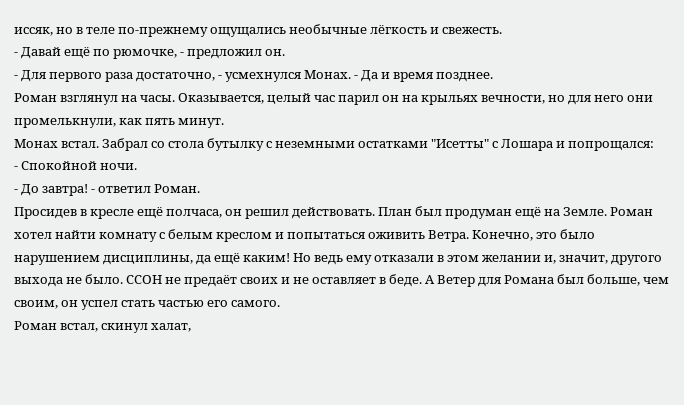иссяк, но в теле по-прежнему ощущались необычные лёгкость и свежесть.
- Давай ещё по рюмочке, - предложил он.
- Для первого раза достаточно, - усмехнулся Монах. - Да и время позднее.
Роман взглянул на часы. Оказывается, целый час парил он на крыльях вечности, но для него они промелькнули, как пять минут.
Монах встал. Забрал со стола бутылку с неземными остатками "Исетты" с Лошара и попрощался:
- Спокойной ночи.
- До завтра! - ответил Роман.
Просидев в кресле ещё полчаса, он решил действовать. План был продуман ещё на Земле. Роман хотел найти комнату с белым креслом и попытаться оживить Ветра. Конечно, это было нарушением дисциплины, да ещё каким! Но ведь ему отказали в этом желании и, значит, другого выхода не было. ССОН не предаёт своих и не оставляет в беде. А Ветер для Романа был больше, чем своим, он успел стать частью его самого.
Роман встал, скинул халат,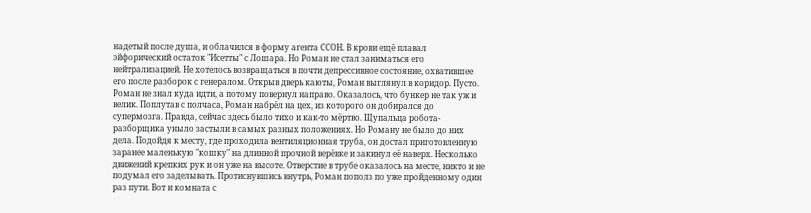надетый после душа, и облачился в форму агента ССОН. В крови ещё плавал эйфорический остаток "Исетты" с Лошара. Но Роман не стал заниматься его нейтрализацией. Не хотелось возвращаться в почти депрессивное состояние, охватившее его после разборок с генералом. Открыв дверь каюты, Роман выглянул в коридор. Пусто. Роман не знал куда идти, а потому повернул направо. Оказалось, что бункер не так уж и велик. Поплутав с полчаса, Роман набрёл на цех, из которого он добирался до супермозга. Правда, сейчас здесь было тихо и как-то мёртво. Щупальца робота-разборщика уныло застыли в самых разных положениях. Но Роману не было до них дела. Подойдя к месту, где проходила вентиляционная труба, он достал приготовленную заранее маленькую "кошку" на длинной прочной верёвке и закинул её наверх. Несколько движений крепких рук и он уже на высоте. Отверстие в трубе оказалось на месте, никто и не подумал его заделывать. Протиснувшись внутрь, Роман пополз по уже пройденному один раз пути. Вот и комната с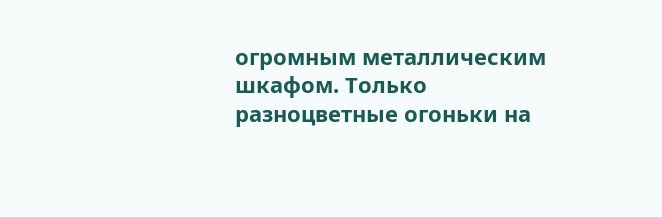огромным металлическим шкафом. Только разноцветные огоньки на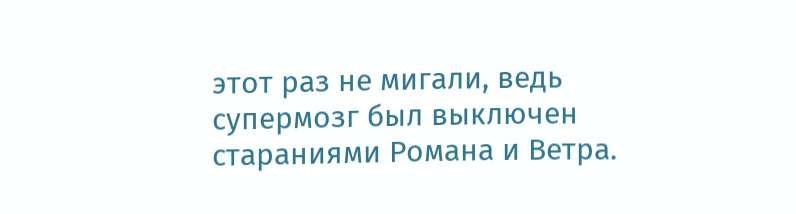этот раз не мигали, ведь супермозг был выключен стараниями Романа и Ветра.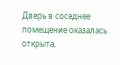Дверь в соседнее помещение оказалась открыта,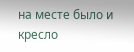на месте было и кресло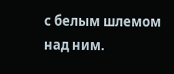с белым шлемом над ним.